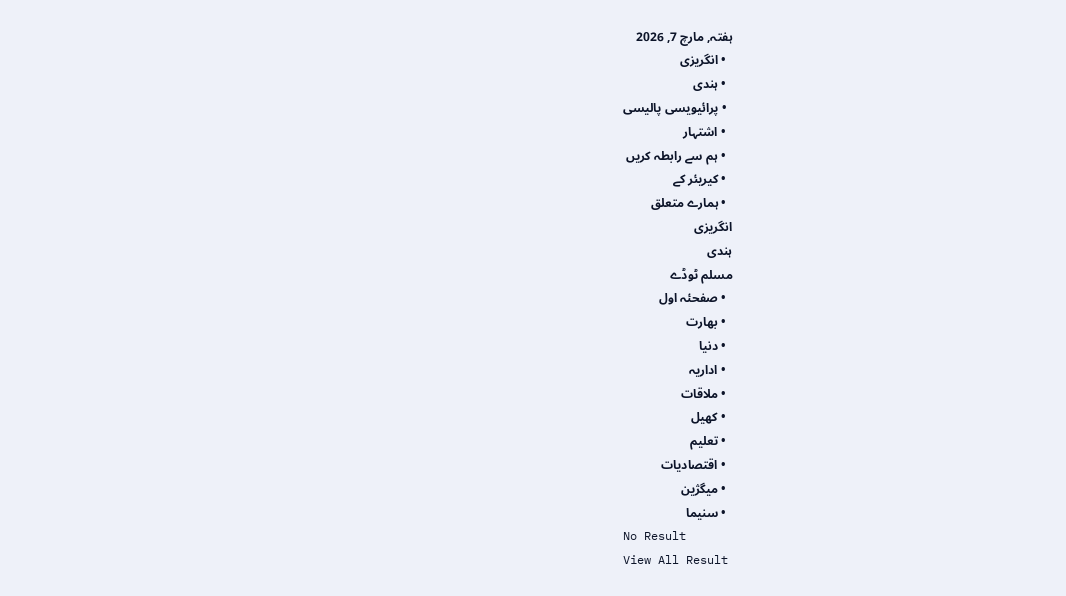ہفتہ, مارچ 7, 2026
  • انگریزی
  • ہندی
  • پرائیویسی پالیسی
  • اشتہار
  • ہم سے رابطہ کریں
  • کیریئر کے
  • ہمارے متعلق
انگریزی
ہندی
مسلم ٹوڈے
  • صفحئہ اول
  • بھارت
  • دنیا
  • اداریہ
  • ملاقات
  • کھیل
  • تعلیم
  • اقتصادیات
  • میگژین
  • سنیما
No Result
View All Result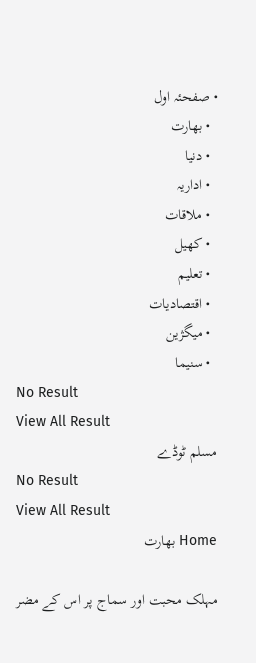• صفحئہ اول
  • بھارت
  • دنیا
  • اداریہ
  • ملاقات
  • کھیل
  • تعلیم
  • اقتصادیات
  • میگژین
  • سنیما
No Result
View All Result
مسلم ٹوڈے
No Result
View All Result
Home بھارت

مہلک محبت اور سماج پر اس کے مضر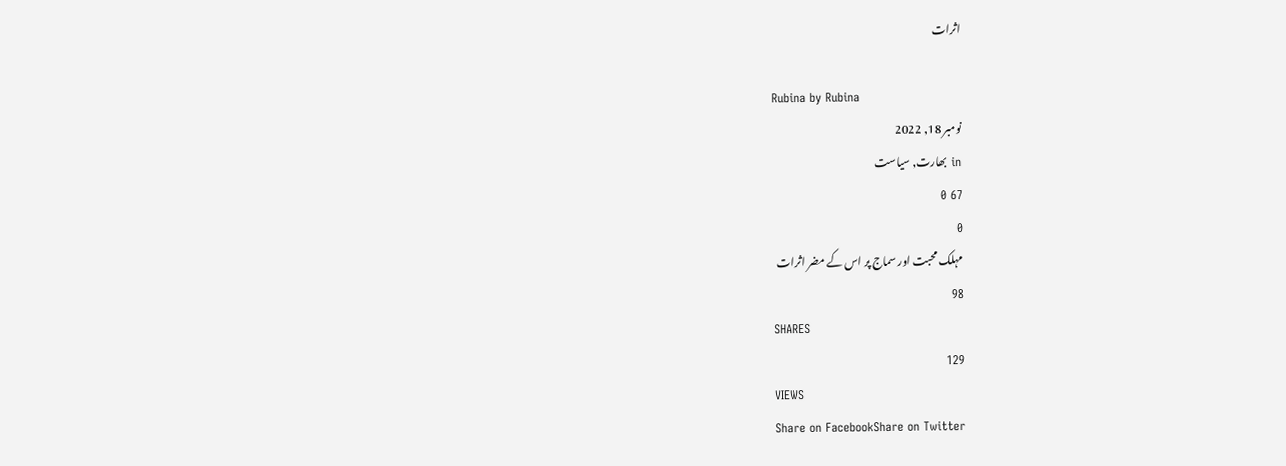اثرات

Rubina by Rubina
نومبر 18, 2022
in بھارت, سیاست
67 0
0
مہلک محبت اور سماج پر اس کے مضر اثرات
98
SHARES
129
VIEWS
Share on FacebookShare on Twitter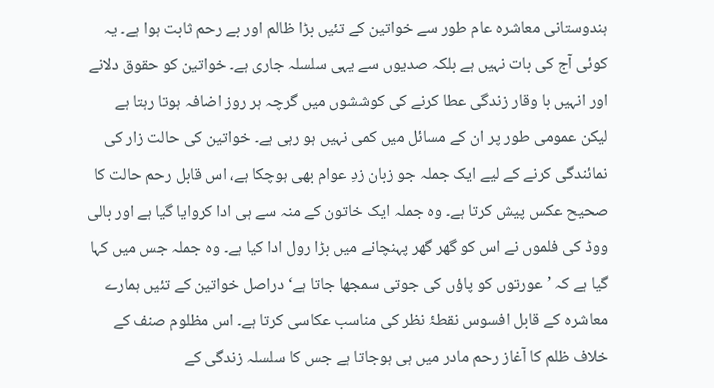ہندوستانی معاشرہ عام طور سے خواتین کے تئیں بڑا ظالم اور بے رحم ثابت ہوا ہے۔ یہ کوئی آج کی بات نہیں ہے بلکہ صدیوں سے یہی سلسلہ جاری ہے۔ خواتین کو حقوق دلانے اور انہیں با وقار زندگی عطا کرنے کی کوششوں میں گرچہ ہر روز اضافہ ہوتا رہتا ہے لیکن عمومی طور پر ان کے مسائل میں کمی نہیں ہو رہی ہے۔ خواتین کی حالت زار کی نمائندگی کرنے کے لیے ایک جملہ جو زبان زدِ عوام بھی ہوچکا ہے، اس قابل رحم حالت کا صحیح عکس پیش کرتا ہے۔ وہ جملہ ایک خاتون کے منہ سے ہی ادا کروایا گیا ہے اور بالی ووڈ کی فلموں نے اس کو گھر گھر پہنچانے میں بڑا رول ادا کیا ہے۔ وہ جملہ جس میں کہا گیا ہے کہ ’عورتوں کو پاؤں کی جوتی سمجھا جاتا ہے‘ دراصل خواتین کے تئیں ہمارے معاشرہ کے قابل افسوس نقطۂ نظر کی مناسب عکاسی کرتا ہے۔ اس مظلوم صنف کے خلاف ظلم کا آغاز رحم مادر میں ہی ہوجاتا ہے جس کا سلسلہ زندگی کے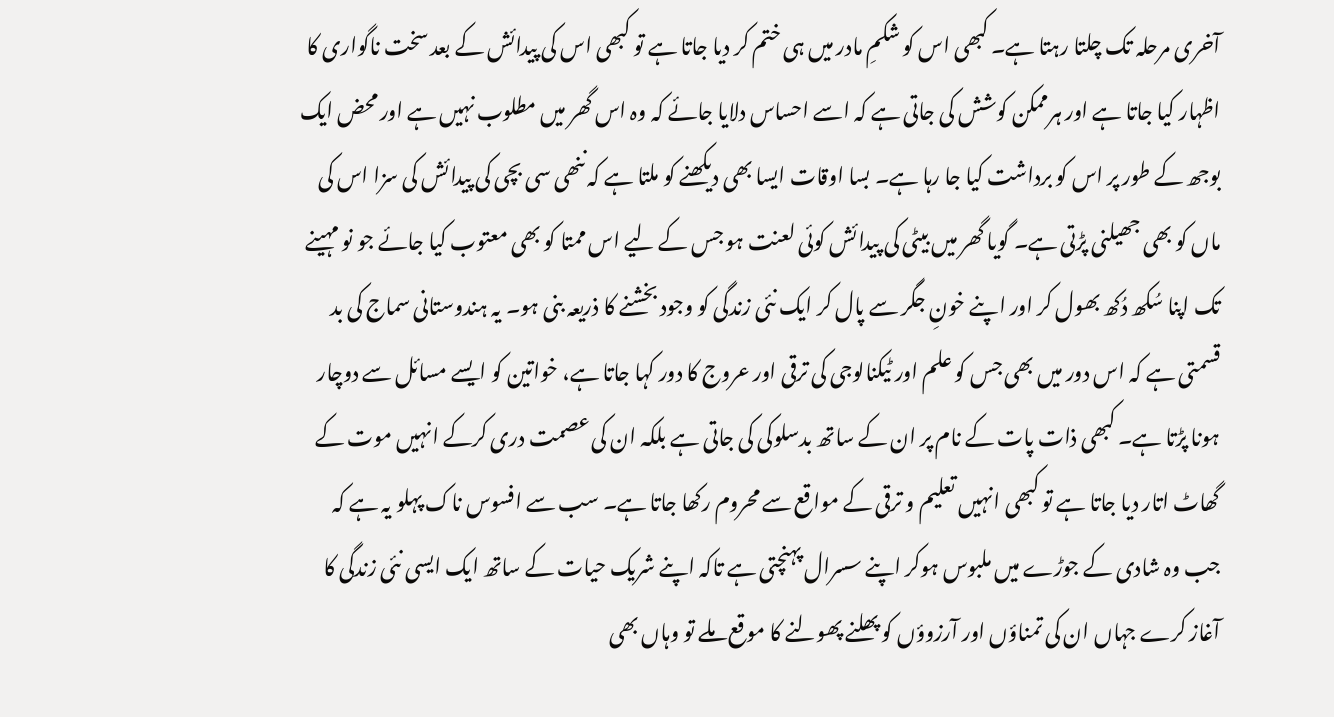آخری مرحلہ تک چلتا رہتا ہے۔ کبھی اس کو شکمِ مادر میں ہی ختم کر دیا جاتا ہے تو کبھی اس کی پیدائش کے بعد سخت ناگواری کا اظہار کیا جاتا ہے اور ہرممکن کوشش کی جاتی ہے کہ اسے احساس دلایا جائے کہ وہ اس گھر میں مطلوب نہیں ہے اور محض ایک بوجھ کے طور پر اس کو برداشت کیا جا رہا ہے۔ بسا اوقات ایسا بھی دیکھنے کو ملتا ہے کہ ننھی سی بچی کی پیدائش کی سزا اس کی ماں کو بھی جھیلنی پڑتی ہے۔ گویا گھر میں بیٹی کی پیدائش کوئی لعنت ہو جس کے لیے اس ممتا کو بھی معتوب کیا جائے جو نو مہینے تک اپنا سُکھ دُکھ بھول کر اور اپنے خونِ جگر سے پال کر ایک نئی زندگی کو وجود بخشنے کا ذریعہ بنی ہو۔ یہ ہندوستانی سماج کی بد قسمتی ہے کہ اس دور میں بھی جس کو علم اور ٹیکنالوجی کی ترقی اور عروج کا دور کہا جاتا ہے، خواتین کو ایسے مسائل سے دوچار ہونا پڑتا ہے۔ کبھی ذات پات کے نام پر ان کے ساتھ بدسلوکی کی جاتی ہے بلکہ ان کی عصمت دری کرکے انہیں موت کے گھاٹ اتار دیا جاتا ہے تو کبھی انہیں تعلیم و ترقی کے مواقع سے محروم رکھا جاتا ہے۔ سب سے افسوس ناک پہلو یہ ہے کہ جب وہ شادی کے جوڑے میں ملبوس ہوکر اپنے سسرال پہنچتی ہے تاکہ اپنے شریک حیات کے ساتھ ایک ایسی نئی زندگی کا آغاز کرے جہاں ان کی تمناؤں اور آرزوؤں کو پھلنے پھولنے کا موقع ملے تو وہاں بھی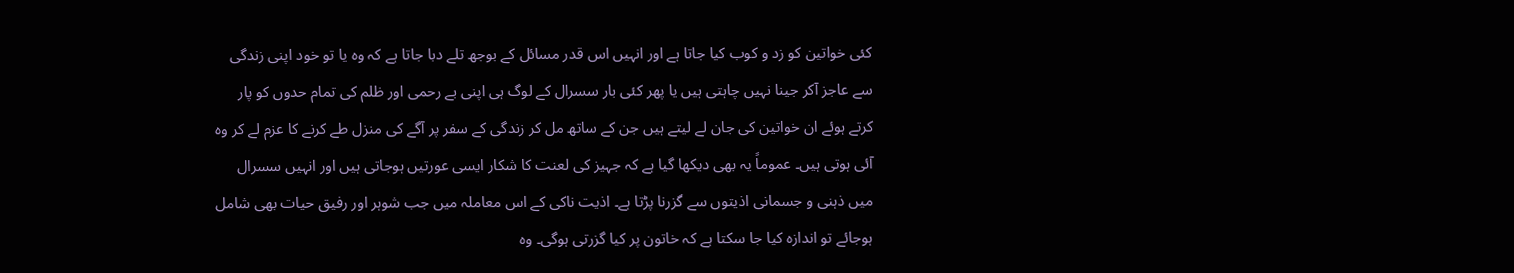کئی خواتین کو زد و کوب کیا جاتا ہے اور انہیں اس قدر مسائل کے بوجھ تلے دبا جاتا ہے کہ وہ یا تو خود اپنی زندگی سے عاجز آکر جینا نہیں چاہتی ہیں یا پھر کئی بار سسرال کے لوگ ہی اپنی بے رحمی اور ظلم کی تمام حدوں کو پار کرتے ہوئے ان خواتین کی جان لے لیتے ہیں جن کے ساتھ مل کر زندگی کے سفر پر آگے کی منزل طے کرنے کا عزم لے کر وہ آئی ہوتی ہیں۔ عموماً یہ بھی دیکھا گیا ہے کہ جہیز کی لعنت کا شکار ایسی عورتیں ہوجاتی ہیں اور انہیں سسرال میں ذہنی و جسمانی اذیتوں سے گزرنا پڑتا ہے۔ اذیت ناکی کے اس معاملہ میں جب شوہر اور رفیق حیات بھی شامل ہوجائے تو اندازہ کیا جا سکتا ہے کہ خاتون پر کیا گزرتی ہوگی۔ وہ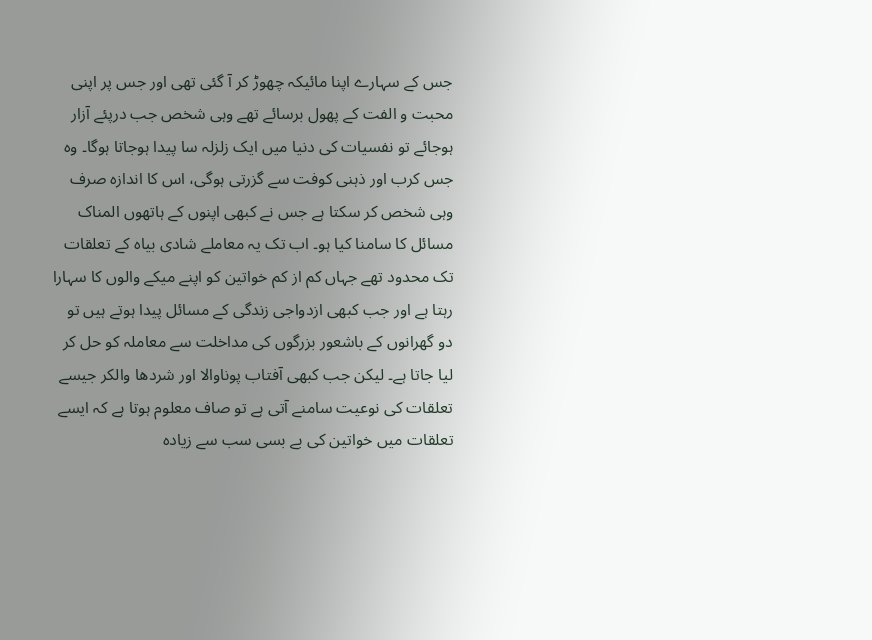جس کے سہارے اپنا مائیکہ چھوڑ کر آ گئی تھی اور جس پر اپنی محبت و الفت کے پھول برسائے تھے وہی شخص جب درپئے آزار ہوجائے تو نفسیات کی دنیا میں ایک زلزلہ سا پیدا ہوجاتا ہوگا۔ وہ جس کرب اور ذہنی کوفت سے گزرتی ہوگی، اس کا اندازہ صرف وہی شخص کر سکتا ہے جس نے کبھی اپنوں کے ہاتھوں المناک مسائل کا سامنا کیا ہو۔ اب تک یہ معاملے شادی بیاہ کے تعلقات تک محدود تھے جہاں کم از کم خواتین کو اپنے میکے والوں کا سہارا رہتا ہے اور جب کبھی ازدواجی زندگی کے مسائل پیدا ہوتے ہیں تو دو گھرانوں کے باشعور بزرگوں کی مداخلت سے معاملہ کو حل کر لیا جاتا ہے۔ لیکن جب کبھی آفتاب پوناوالا اور شردھا والکر جیسے تعلقات کی نوعیت سامنے آتی ہے تو صاف معلوم ہوتا ہے کہ ایسے تعلقات میں خواتین کی بے بسی سب سے زیادہ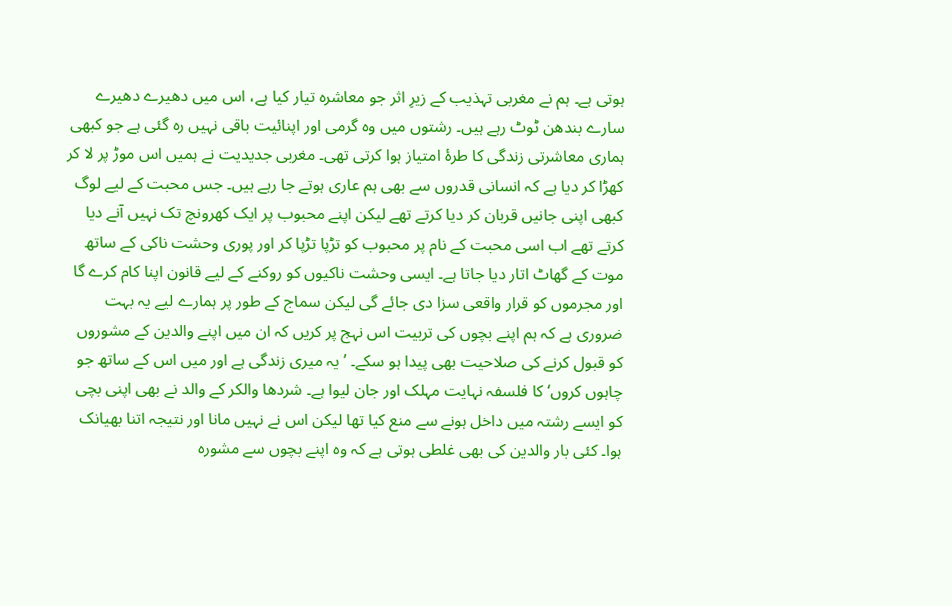ہوتی ہے۔ ہم نے مغربی تہذیب کے زیرِ اثر جو معاشرہ تیار کیا ہے، اس میں دھیرے دھیرے سارے بندھن ٹوٹ رہے ہیں۔ رشتوں میں وہ گرمی اور اپنائیت باقی نہیں رہ گئی ہے جو کبھی ہماری معاشرتی زندگی کا طرۂ امتیاز ہوا کرتی تھی۔ مغربی جدیدیت نے ہمیں اس موڑ پر لا کر کھڑا کر دیا ہے کہ انسانی قدروں سے بھی ہم عاری ہوتے جا رہے ہیں۔ جس محبت کے لیے لوگ کبھی اپنی جانیں قربان کر دیا کرتے تھے لیکن اپنے محبوب پر ایک کھرونچ تک نہیں آنے دیا کرتے تھے اب اسی محبت کے نام پر محبوب کو تڑپا تڑپا کر اور پوری وحشت ناکی کے ساتھ موت کے گھاٹ اتار دیا جاتا ہے۔ ایسی وحشت ناکیوں کو روکنے کے لیے قانون اپنا کام کرے گا اور مجرموں کو قرار واقعی سزا دی جائے گی لیکن سماج کے طور پر ہمارے لیے یہ بہت ضروری ہے کہ ہم اپنے بچوں کی تربیت اس نہج پر کریں کہ ان میں اپنے والدین کے مشوروں کو قبول کرنے کی صلاحیت بھی پیدا ہو سکے۔ ’یہ میری زندگی ہے اور میں اس کے ساتھ جو چاہوں کروں‘ کا فلسفہ نہایت مہلک اور جان لیوا ہے۔ شردھا والکر کے والد نے بھی اپنی بچی کو ایسے رشتہ میں داخل ہونے سے منع کیا تھا لیکن اس نے نہیں مانا اور نتیجہ اتنا بھیانک ہوا۔ کئی بار والدین کی بھی غلطی ہوتی ہے کہ وہ اپنے بچوں سے مشورہ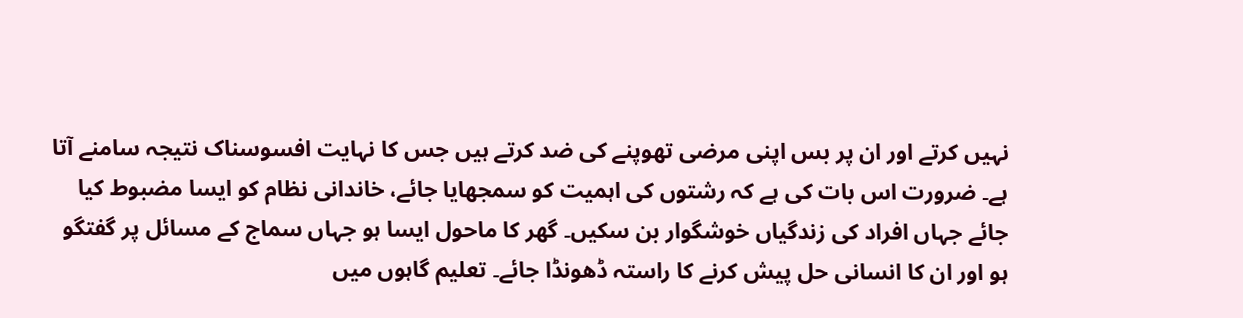نہیں کرتے اور ان پر بس اپنی مرضی تھوپنے کی ضد کرتے ہیں جس کا نہایت افسوسناک نتیجہ سامنے آتا ہے۔ ضرورت اس بات کی ہے کہ رشتوں کی اہمیت کو سمجھایا جائے، خاندانی نظام کو ایسا مضبوط کیا جائے جہاں افراد کی زندگیاں خوشگوار بن سکیں۔ گھر کا ماحول ایسا ہو جہاں سماج کے مسائل پر گفتگو ہو اور ان کا انسانی حل پیش کرنے کا راستہ ڈھونڈا جائے۔ تعلیم گاہوں میں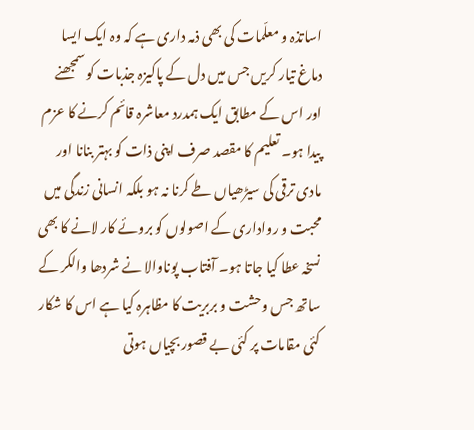اساتذہ و معلّمات کی بھی ذمہ داری ہے کہ وہ ایک ایسا دماغ تیار کریں جس میں دل کے پاکیزہ جذبات کو سمجھنے اور اس کے مطابق ایک ہمدرد معاشرہ قائم کرنے کا عزم پیدا ہو۔ تعلیم کا مقصد صرف اپنی ذات کو بہتر بنانا اور مادی ترقی کی سیڑھیاں طے کرنا نہ ہو بلکہ انسانی زندگی میں محبت و رواداری کے اصولوں کو بروئے کار لانے کا بھی نسخہ عطا کیا جاتا ہو۔ آفتاب پوناوالا نے شردھا والکر کے ساتھ جس وحشت و بربریت کا مظاہرہ کیا ہے اس کا شکار کئی مقامات پر کئی بے قصور بچیاں ہوتی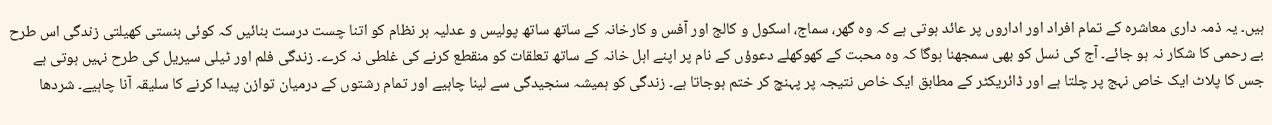ہیں۔ یہ ذمہ داری معاشرہ کے تمام افراد اور اداروں پر عائد ہوتی ہے کہ وہ گھر، سماج، اسکول و کالج اور آفس و کارخانہ کے ساتھ ساتھ پولیس و عدلیہ ہر نظام کو اتنا چست درست بنائیں کہ کوئی ہنستی کھیلتی زندگی اس طرح بے رحمی کا شکار نہ ہو جائے۔ آج کی نسل کو بھی سمجھنا ہوگا کہ وہ محبت کے کھوکھلے دعوؤں کے نام پر اپنے اہل خانہ کے ساتھ تعلقات کو منقطع کرنے کی غلطی نہ کرے۔ زندگی فلم اور ٹیلی سیریل کی طرح نہیں ہوتی ہے جس کا پلاٹ ایک خاص نہج پر چلتا ہے اور ڈائریکٹر کے مطابق ایک خاص نتیجہ پر پہنچ کر ختم ہوجاتا ہے۔ زندگی کو ہمیشہ سنجیدگی سے لینا چاہیے اور تمام رشتوں کے درمیان توازن پیدا کرنے کا سلیقہ آنا چاہیے۔ شردھا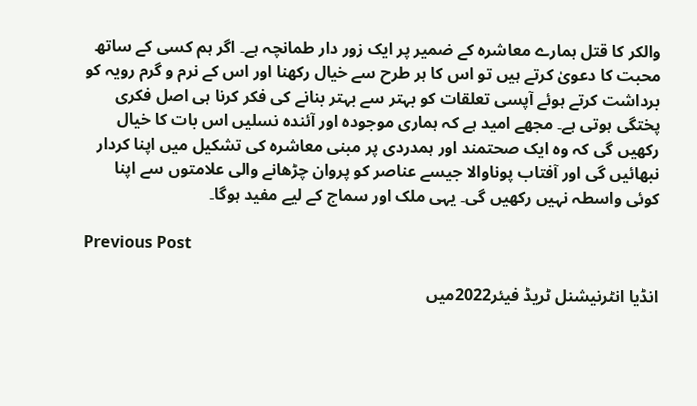والکر کا قتل ہمارے معاشرہ کے ضمیر پر ایک زور دار طمانچہ ہے۔ اگر ہم کسی کے ساتھ محبت کا دعویٰ کرتے ہیں تو اس کا ہر طرح سے خیال رکھنا اور اس کے نرم و گرم رویہ کو برداشت کرتے ہوئے آپسی تعلقات کو بہتر سے بہتر بنانے کی فکر کرنا ہی اصل فکری پختگی ہوتی ہے۔ مجھے امید ہے کہ ہماری موجودہ اور آئندہ نسلیں اس بات کا خیال رکھیں گی کہ وہ ایک صحتمند اور ہمدردی پر مبنی معاشرہ کی تشکیل میں اپنا کردار نبھائیں گی اور آفتاب پوناوالا جیسے عناصر کو پروان چڑھانے والی علامتوں سے اپنا کوئی واسطہ نہیں رکھیں گی۔ یہی ملک اور سماج کے لیے مفید ہوگا۔

Previous Post

انڈیا انٹرنیشنل ٹریڈ فیئر2022میں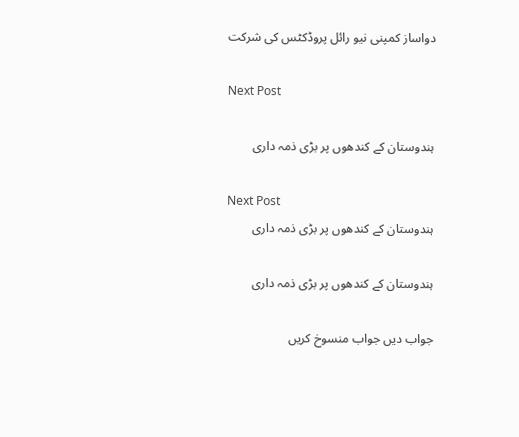دواساز کمپنی نیو رائل پروڈکٹس کی شرکت

Next Post

ہندوستان کے کندھوں پر بڑی ذمہ داری

Next Post
ہندوستان کے کندھوں پر بڑی ذمہ داری

ہندوستان کے کندھوں پر بڑی ذمہ داری

جواب دیں جواب منسوخ کریں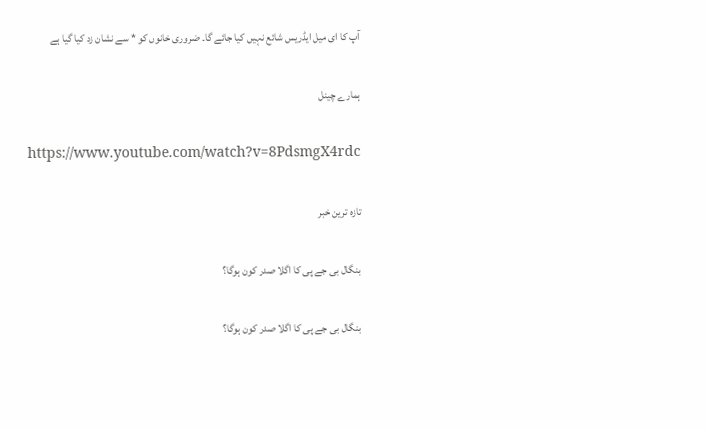آپ کا ای میل ایڈریس شائع نہیں کیا جائے گا۔ ضروری خانوں کو * سے نشان زد کیا گیا ہے

ہمارے چینل

https://www.youtube.com/watch?v=8PdsmgX4rdc

تازہ ترین خبر

بنگال بی جے پی کا اگلا صدر کون ہوگا؟

بنگال بی جے پی کا اگلا صدر کون ہوگا؟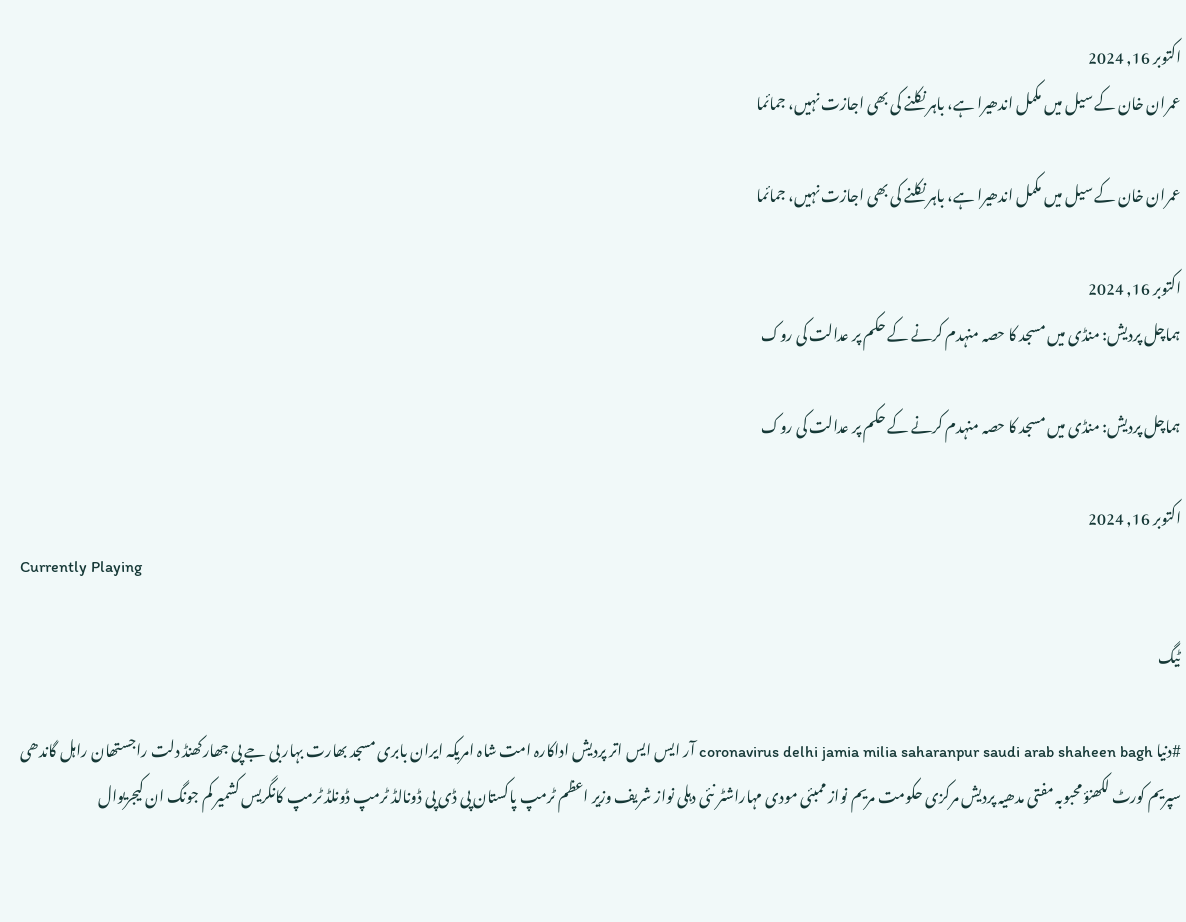اکتوبر 16, 2024
عمران خان کے سیل میں مکمل اندھیرا ہے، باہر نکلنے کی بھی اجازت نہیں، جمائما

عمران خان کے سیل میں مکمل اندھیرا ہے، باہر نکلنے کی بھی اجازت نہیں، جمائما

اکتوبر 16, 2024
ہماچل پردیش: منڈی میں مسجد کا حصہ منہدم کرنے کے حکم پر عدالت کی روک

ہماچل پردیش: منڈی میں مسجد کا حصہ منہدم کرنے کے حکم پر عدالت کی روک

اکتوبر 16, 2024
Currently Playing

ٹیگ

#دنیا coronavirus delhi jamia milia saharanpur saudi arab shaheen bagh آر ایس ایس اتر پردیش اداکارہ امت شاہ امریکہ ایران بابری مسجد بھارت بہار بی جے پی جھارکھنڈ دلت راجستھان راہل گاندھی سپریم کورٹ لکھنؤ محبوبہ مفتی مدھیہ پردیش مرکزی حکومت مریم نواز ممبئی مودی مہاراشٹر نئی دہلی نواز شریف وزیر اعظم ٹرمپ پاکستان پی ڈی پی ڈونالڈ ٹرمپ ڈونلڈ ٹرمپ کانگریس کشمیر کم جونگ ان کیجریوال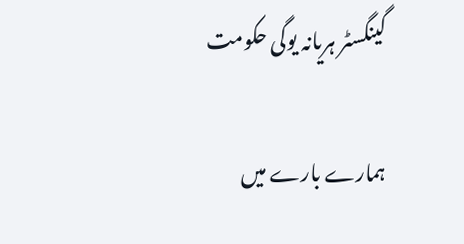گینگسٹر ہریانہ یوگی حکومت

ہمارے بارے میں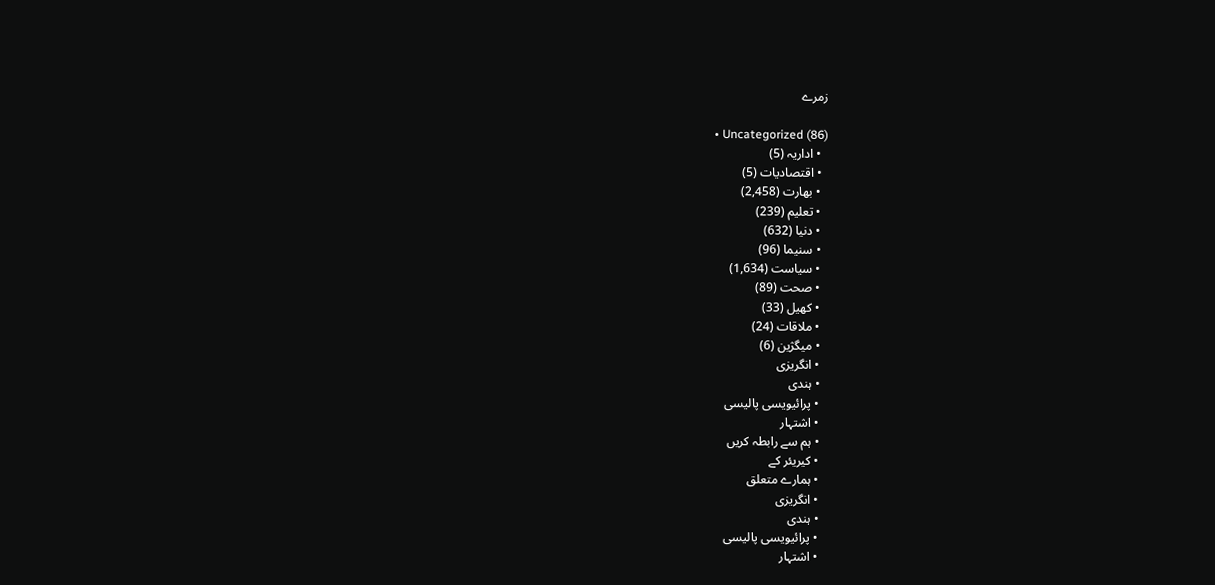زمرے

  • Uncategorized (86)
  • اداریہ (5)
  • اقتصادیات (5)
  • بھارت (2,458)
  • تعلیم (239)
  • دنیا (632)
  • سنیما (96)
  • سیاست (1,634)
  • صحت (89)
  • کھیل (33)
  • ملاقات (24)
  • میگژین (6)
  • انگریزی
  • ہندی
  • پرائیویسی پالیسی
  • اشتہار
  • ہم سے رابطہ کریں
  • کیریئر کے
  • ہمارے متعلق
  • انگریزی
  • ہندی
  • پرائیویسی پالیسی
  • اشتہار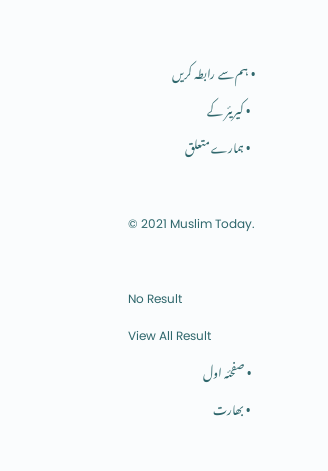• ہم سے رابطہ کریں
  • کیریئر کے
  • ہمارے متعلق

© 2021 Muslim Today.

No Result
View All Result
  • صفحئہ اول
  • بھارت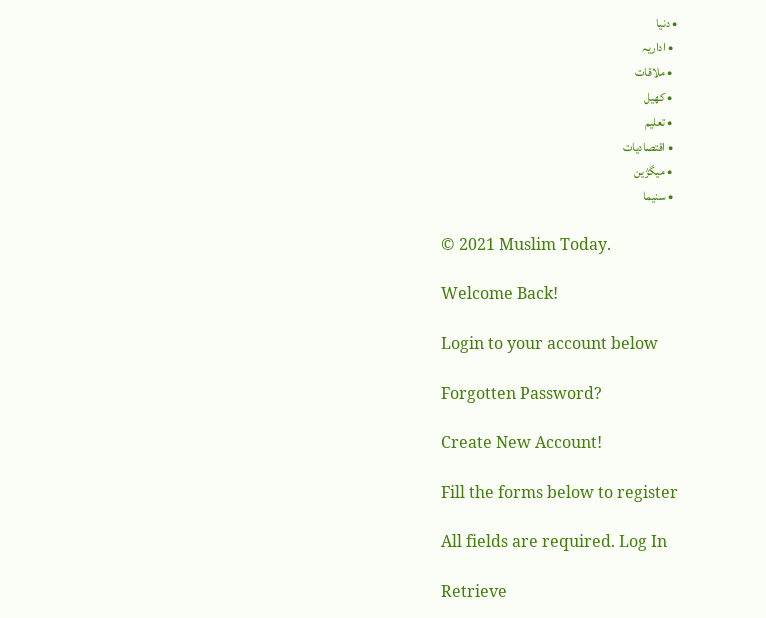• دنیا
  • اداریہ
  • ملاقات
  • کھیل
  • تعلیم
  • اقتصادیات
  • میگژین
  • سنیما

© 2021 Muslim Today.

Welcome Back!

Login to your account below

Forgotten Password?

Create New Account!

Fill the forms below to register

All fields are required. Log In

Retrieve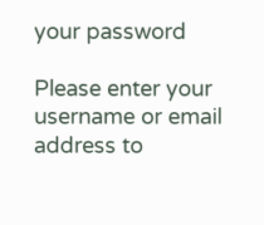your password

Please enter your username or email address to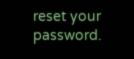reset your password.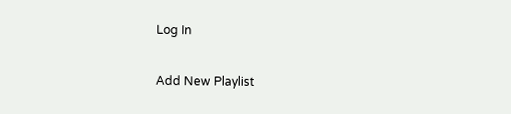Log In

Add New Playlist